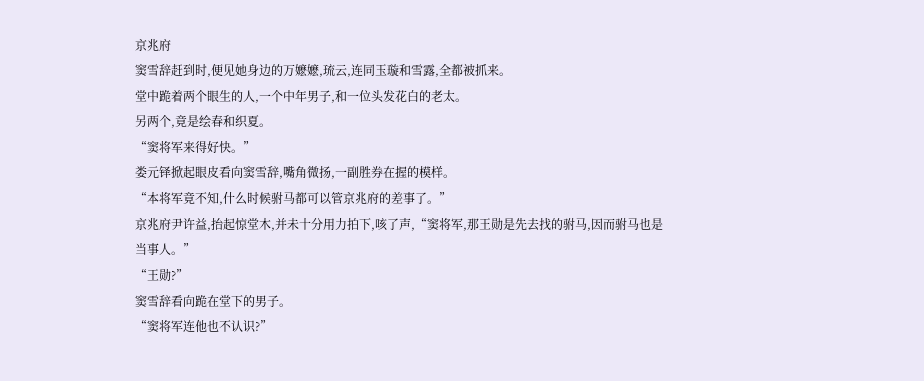京兆府
窦雪辞赶到时,便见她身边的万嬷嬷,琉云,连同玉璇和雪露,全都被抓来。
堂中跪着两个眼生的人,一个中年男子,和一位头发花白的老太。
另两个,竟是绘春和织夏。
“窦将军来得好快。”
娄元铎掀起眼皮看向窦雪辞,嘴角微扬,一副胜券在握的模样。
“本将军竟不知,什么时候驸马都可以管京兆府的差事了。”
京兆府尹许益,抬起惊堂木,并未十分用力拍下,咳了声,“窦将军,那王勋是先去找的驸马,因而驸马也是当事人。”
“王勋?”
窦雪辞看向跪在堂下的男子。
“窦将军连他也不认识?”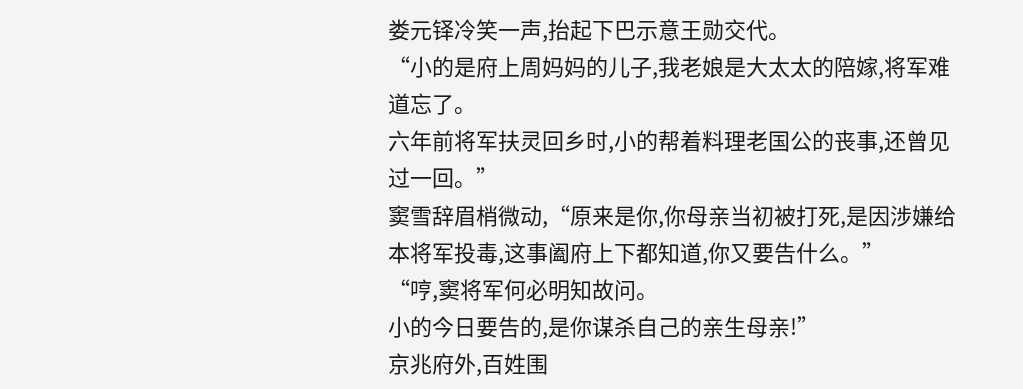娄元铎冷笑一声,抬起下巴示意王勋交代。
“小的是府上周妈妈的儿子,我老娘是大太太的陪嫁,将军难道忘了。
六年前将军扶灵回乡时,小的帮着料理老国公的丧事,还曾见过一回。”
窦雪辞眉梢微动,“原来是你,你母亲当初被打死,是因涉嫌给本将军投毒,这事阖府上下都知道,你又要告什么。”
“哼,窦将军何必明知故问。
小的今日要告的,是你谋杀自己的亲生母亲!”
京兆府外,百姓围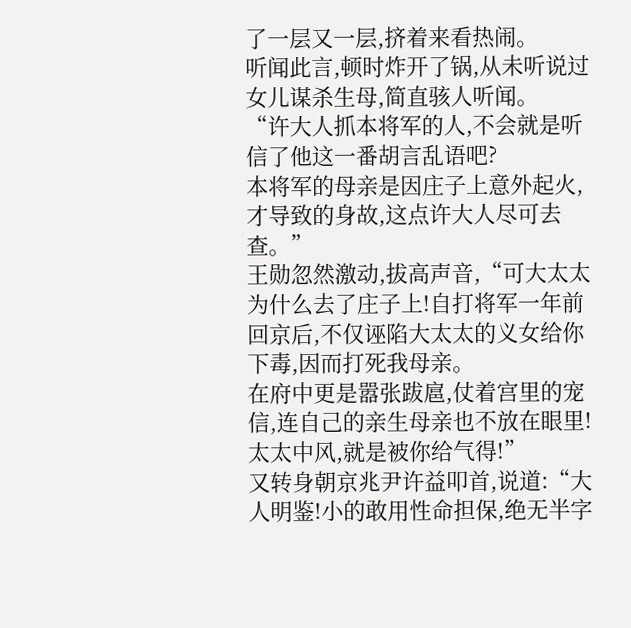了一层又一层,挤着来看热闹。
听闻此言,顿时炸开了锅,从未听说过女儿谋杀生母,简直骇人听闻。
“许大人抓本将军的人,不会就是听信了他这一番胡言乱语吧?
本将军的母亲是因庄子上意外起火,才导致的身故,这点许大人尽可去查。”
王勋忽然激动,拔高声音,“可大太太为什么去了庄子上!自打将军一年前回京后,不仅诬陷大太太的义女给你下毒,因而打死我母亲。
在府中更是嚣张跋扈,仗着宫里的宠信,连自己的亲生母亲也不放在眼里!
太太中风,就是被你给气得!”
又转身朝京兆尹许益叩首,说道:“大人明鉴!小的敢用性命担保,绝无半字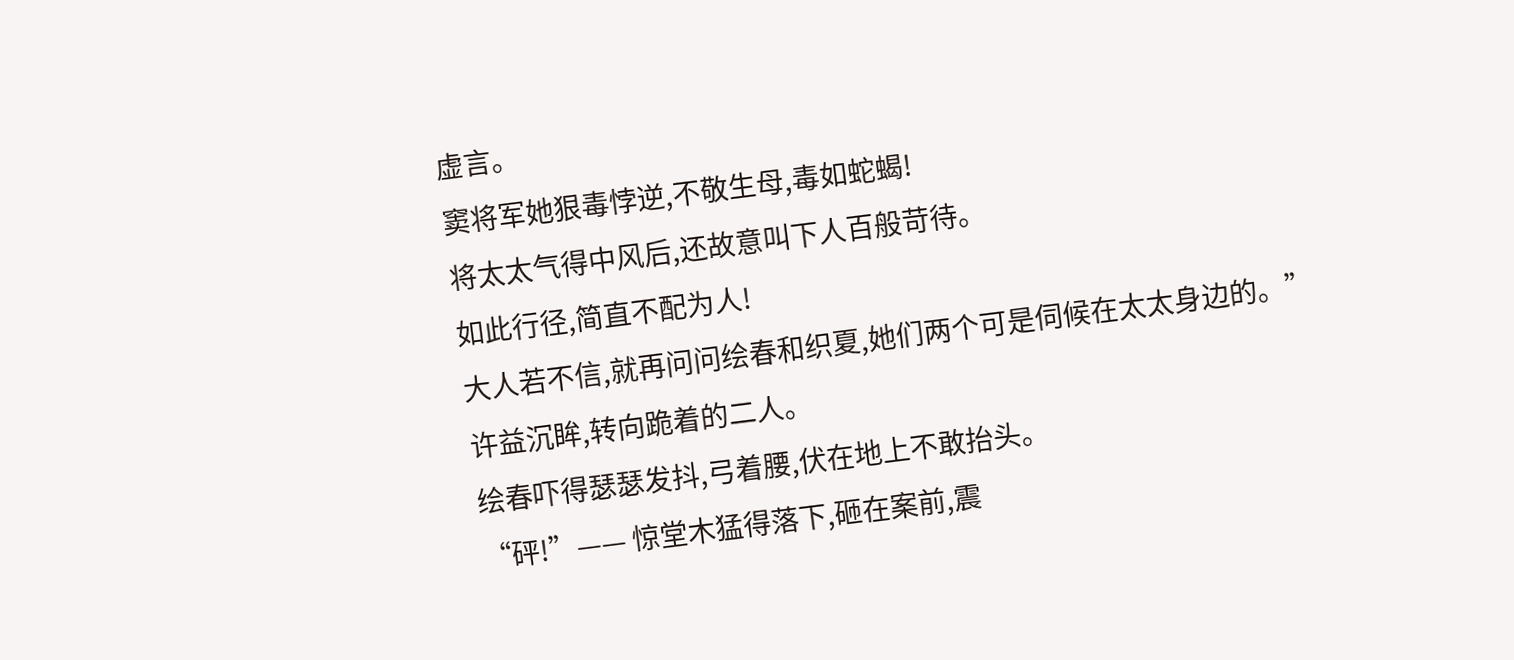虚言。
窦将军她狠毒悖逆,不敬生母,毒如蛇蝎!
将太太气得中风后,还故意叫下人百般苛待。
如此行径,简直不配为人!
大人若不信,就再问问绘春和织夏,她们两个可是伺候在太太身边的。”
许益沉眸,转向跪着的二人。
绘春吓得瑟瑟发抖,弓着腰,伏在地上不敢抬头。
“砰!”—— 惊堂木猛得落下,砸在案前,震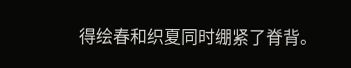得绘春和织夏同时绷紧了脊背。